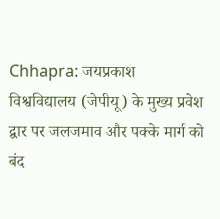Chhapra: जयप्रकाश विश्वविद्यालय (जेपीयू) के मुख्य प्रवेश द्वार पर जलजमाव और पक्के मार्ग को बंद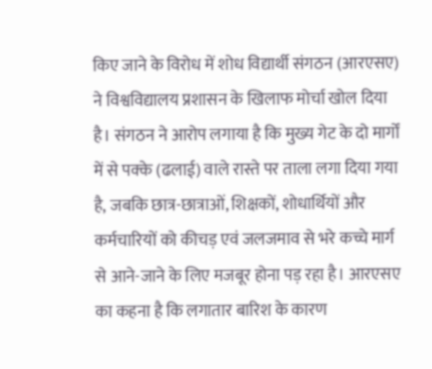किए जाने के विरोध में शोध विद्यार्थी संगठन (आरएसए) ने विश्वविद्यालय प्रशासन के खिलाफ मोर्चा खोल दिया है। संगठन ने आरोप लगाया है कि मुख्य गेट के दो मार्गों में से पक्के (ढलाई) वाले रास्ते पर ताला लगा दिया गया है, जबकि छात्र-छात्राओं, शिक्षकों, शोधार्थियों और कर्मचारियों को कीचड़ एवं जलजमाव से भरे कच्चे मार्ग से आने-जाने के लिए मजबूर होना पड़ रहा है। आरएसए का कहना है कि लगातार बारिश के कारण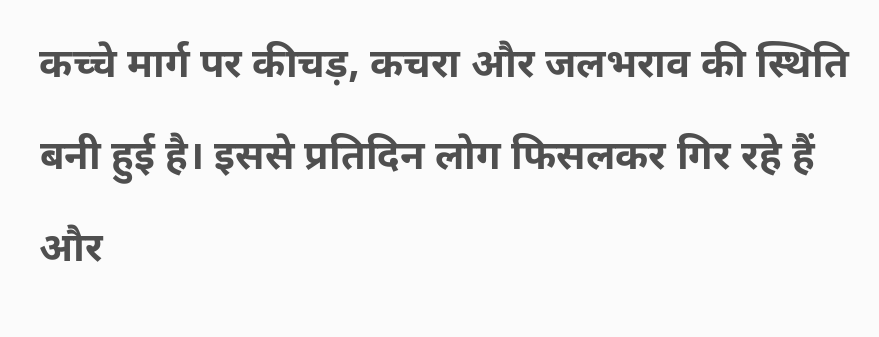कच्चे मार्ग पर कीचड़, कचरा और जलभराव की स्थिति बनी हुई है। इससे प्रतिदिन लोग फिसलकर गिर रहे हैं और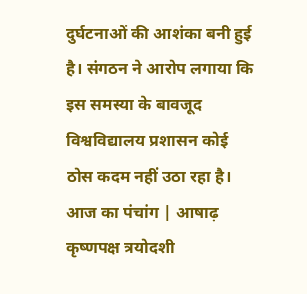दुर्घटनाओं की आशंका बनी हुई है। संगठन ने आरोप लगाया कि इस समस्या के बावजूद विश्वविद्यालय प्रशासन कोई ठोस कदम नहीं उठा रहा है। आज का पंचांग | आषाढ़ कृष्णपक्ष त्रयोदशी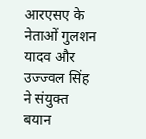आरएसए के नेताओं गुलशन यादव और उज्ज्वल सिंह ने संयुक्त बयान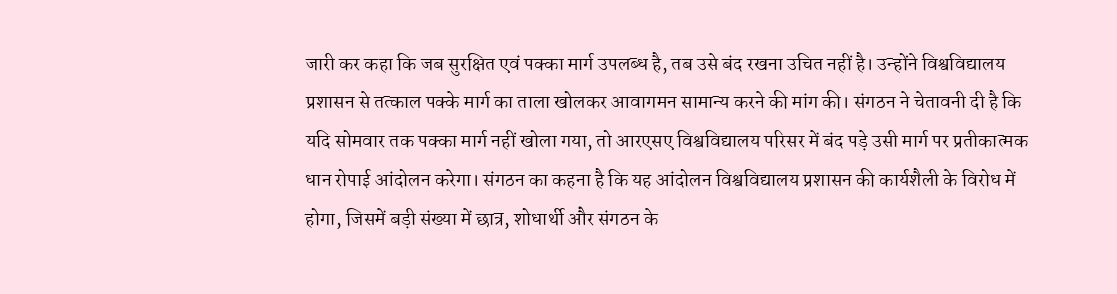जारी कर कहा कि जब सुरक्षित एवं पक्का मार्ग उपलब्ध है, तब उसे बंद रखना उचित नहीं है। उन्होंने विश्वविद्यालय प्रशासन से तत्काल पक्के मार्ग का ताला खोलकर आवागमन सामान्य करने की मांग की। संगठन ने चेतावनी दी है कि यदि सोमवार तक पक्का मार्ग नहीं खोला गया, तो आरएसए विश्वविद्यालय परिसर में बंद पड़े उसी मार्ग पर प्रतीकात्मक धान रोपाई आंदोलन करेगा। संगठन का कहना है कि यह आंदोलन विश्वविद्यालय प्रशासन की कार्यशैली के विरोध में होगा, जिसमें बड़ी संख्या में छात्र, शोधार्थी और संगठन के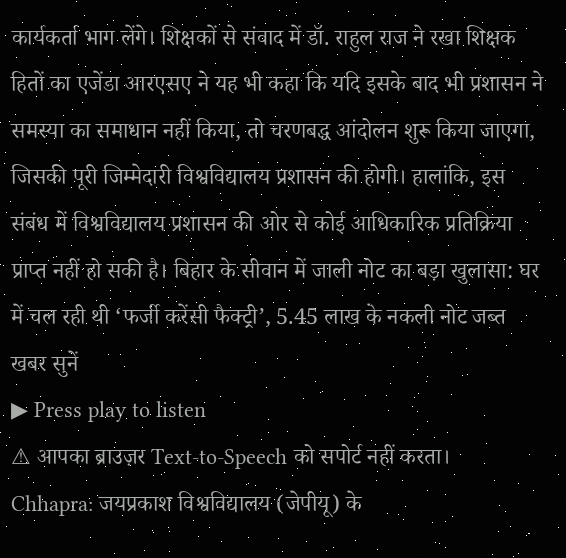कार्यकर्ता भाग लेंगे। शिक्षकों से संवाद में डॉ. राहुल राज ने रखा शिक्षक हितों का एजेंडा आरएसए ने यह भी कहा कि यदि इसके बाद भी प्रशासन ने समस्या का समाधान नहीं किया, तो चरणबद्ध आंदोलन शुरू किया जाएगा, जिसकी पूरी जिम्मेदारी विश्वविद्यालय प्रशासन की होगी। हालांकि, इस संबंध में विश्वविद्यालय प्रशासन की ओर से कोई आधिकारिक प्रतिक्रिया प्राप्त नहीं हो सकी है। बिहार के सीवान में जाली नोट का बड़ा खुलासा: घर में चल रही थी ‘फर्जी करेंसी फैक्ट्री’, 5.45 लाख के नकली नोट जब्त
खबर सुनें
▶ Press play to listen
⚠ आपका ब्राउज़र Text-to-Speech को सपोर्ट नहीं करता।
Chhapra: जयप्रकाश विश्वविद्यालय (जेपीयू) के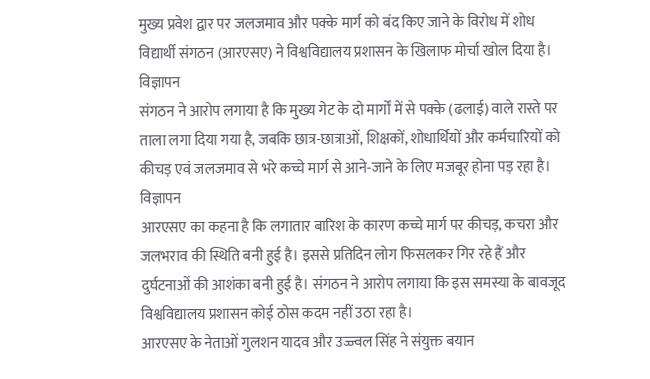मुख्य प्रवेश द्वार पर जलजमाव और पक्के मार्ग को बंद किए जाने के विरोध में शोध विद्यार्थी संगठन (आरएसए) ने विश्वविद्यालय प्रशासन के खिलाफ मोर्चा खोल दिया है।
विज्ञापन
संगठन ने आरोप लगाया है कि मुख्य गेट के दो मार्गों में से पक्के (ढलाई) वाले रास्ते पर ताला लगा दिया गया है, जबकि छात्र-छात्राओं, शिक्षकों, शोधार्थियों और कर्मचारियों को कीचड़ एवं जलजमाव से भरे कच्चे मार्ग से आने-जाने के लिए मजबूर होना पड़ रहा है।
विज्ञापन
आरएसए का कहना है कि लगातार बारिश के कारण कच्चे मार्ग पर कीचड़, कचरा और जलभराव की स्थिति बनी हुई है। इससे प्रतिदिन लोग फिसलकर गिर रहे हैं और दुर्घटनाओं की आशंका बनी हुई है। संगठन ने आरोप लगाया कि इस समस्या के बावजूद विश्वविद्यालय प्रशासन कोई ठोस कदम नहीं उठा रहा है।
आरएसए के नेताओं गुलशन यादव और उज्ज्वल सिंह ने संयुक्त बयान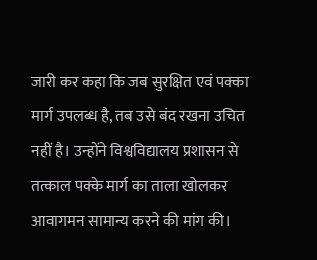जारी कर कहा कि जब सुरक्षित एवं पक्का मार्ग उपलब्ध है, तब उसे बंद रखना उचित नहीं है। उन्होंने विश्वविद्यालय प्रशासन से तत्काल पक्के मार्ग का ताला खोलकर आवागमन सामान्य करने की मांग की।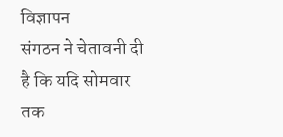विज्ञापन
संगठन ने चेतावनी दी है कि यदि सोमवार तक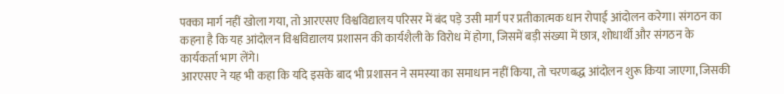पक्का मार्ग नहीं खोला गया, तो आरएसए विश्वविद्यालय परिसर में बंद पड़े उसी मार्ग पर प्रतीकात्मक धान रोपाई आंदोलन करेगा। संगठन का कहना है कि यह आंदोलन विश्वविद्यालय प्रशासन की कार्यशैली के विरोध में होगा, जिसमें बड़ी संख्या में छात्र, शोधार्थी और संगठन के कार्यकर्ता भाग लेंगे।
आरएसए ने यह भी कहा कि यदि इसके बाद भी प्रशासन ने समस्या का समाधान नहीं किया, तो चरणबद्ध आंदोलन शुरू किया जाएगा, जिसकी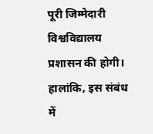पूरी जिम्मेदारी विश्वविद्यालय प्रशासन की होगी।
हालांकि, इस संबंध में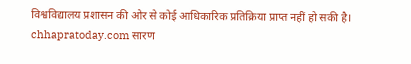विश्वविद्यालय प्रशासन की ओर से कोई आधिकारिक प्रतिक्रिया प्राप्त नहीं हो सकी है।
chhapratoday.com सारण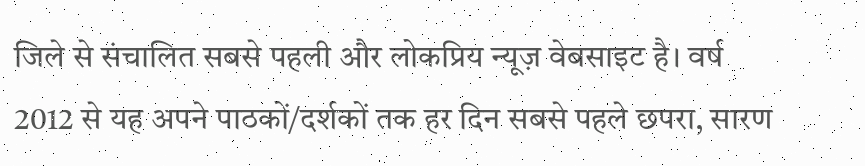जिले से संचालित सबसे पहली और लोकप्रिय न्यूज़ वेबसाइट है। वर्ष 2012 से यह अपने पाठकों/दर्शकों तक हर दिन सबसे पहले छपरा, सारण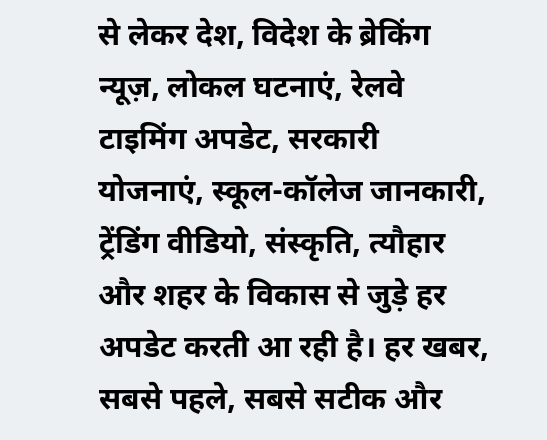से लेकर देश, विदेश के ब्रेकिंग न्यूज़, लोकल घटनाएं, रेलवे टाइमिंग अपडेट, सरकारी योजनाएं, स्कूल-कॉलेज जानकारी, ट्रेंडिंग वीडियो, संस्कृति, त्यौहार और शहर के विकास से जुड़े हर अपडेट करती आ रही है। हर खबर, सबसे पहले, सबसे सटीक और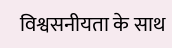विश्वसनीयता के साथ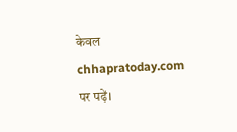केवल chhapratoday.com पर पढ़ें।